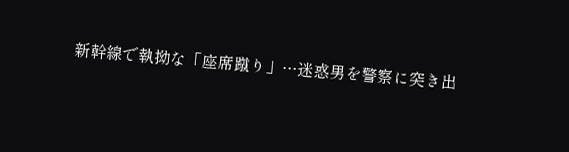新幹線で執拗な「座席蹴り」…迷惑男を警察に突き出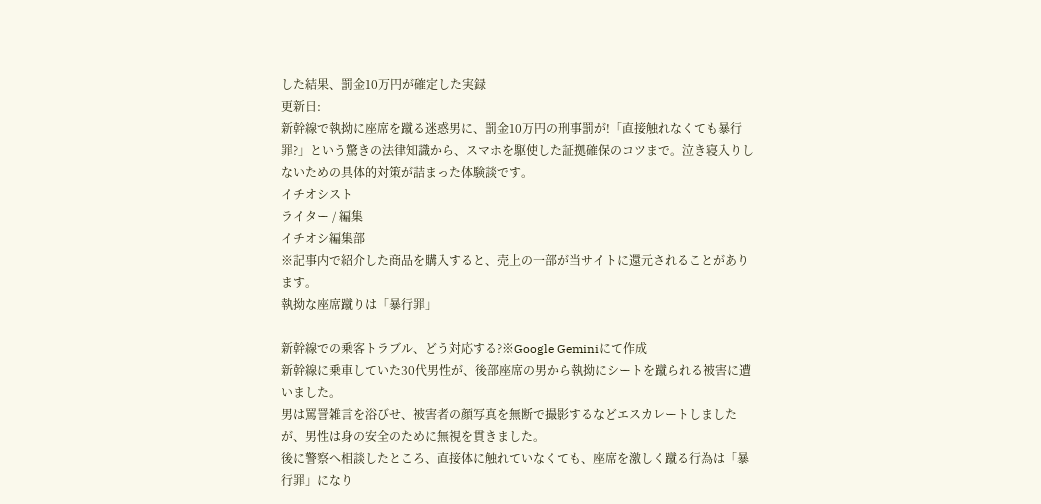した結果、罰金10万円が確定した実録
更新日:
新幹線で執拗に座席を蹴る迷惑男に、罰金10万円の刑事罰が!「直接触れなくても暴行罪?」という驚きの法律知識から、スマホを駆使した証拠確保のコツまで。泣き寝入りしないための具体的対策が詰まった体験談です。
イチオシスト
ライター / 編集
イチオシ編集部
※記事内で紹介した商品を購入すると、売上の一部が当サイトに還元されることがあります。
執拗な座席蹴りは「暴行罪」

新幹線での乗客トラブル、どう対応する?※Google Geminiにて作成
新幹線に乗車していた30代男性が、後部座席の男から執拗にシートを蹴られる被害に遭いました。
男は罵詈雑言を浴びせ、被害者の顔写真を無断で撮影するなどエスカレートしましたが、男性は身の安全のために無視を貫きました。
後に警察へ相談したところ、直接体に触れていなくても、座席を激しく蹴る行為は「暴行罪」になり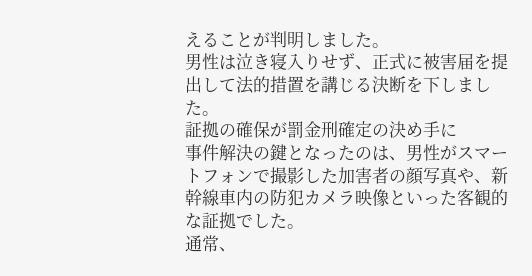えることが判明しました。
男性は泣き寝入りせず、正式に被害届を提出して法的措置を講じる決断を下しました。
証拠の確保が罰金刑確定の決め手に
事件解決の鍵となったのは、男性がスマートフォンで撮影した加害者の顔写真や、新幹線車内の防犯カメラ映像といった客観的な証拠でした。
通常、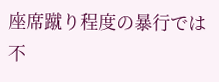座席蹴り程度の暴行では不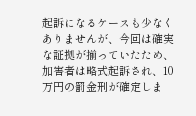起訴になるケースも少なくありませんが、今回は確実な証拠が揃っていたため、加害者は略式起訴され、10万円の罰金刑が確定しま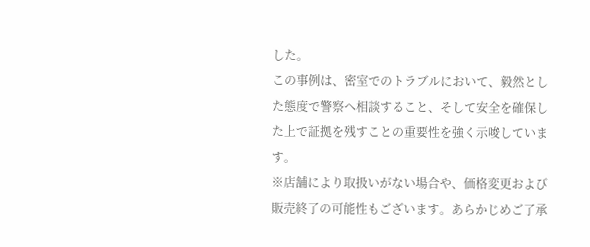した。
この事例は、密室でのトラブルにおいて、毅然とした態度で警察へ相談すること、そして安全を確保した上で証拠を残すことの重要性を強く示唆しています。
※店舗により取扱いがない場合や、価格変更および販売終了の可能性もございます。あらかじめご了承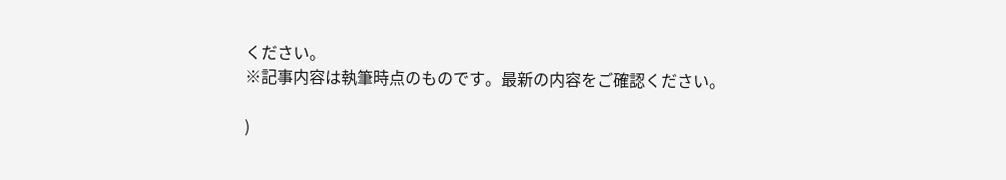ください。
※記事内容は執筆時点のものです。最新の内容をご確認ください。

)